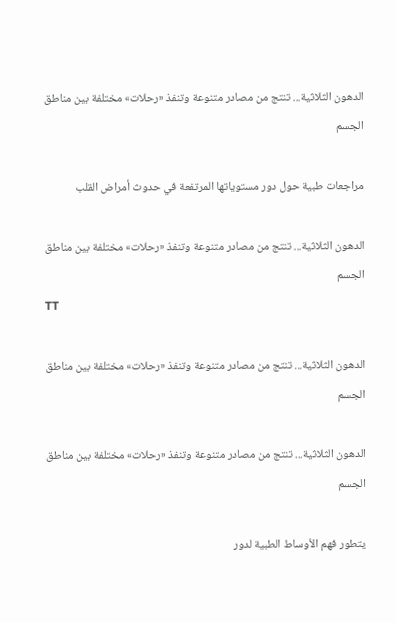الدهون الثلاثية... تنتج من مصادر متنوعة وتنفذ «رحلات» مختلفة بين مناطق الجسم

مراجعات طبية حول دور مستوياتها المرتفعة في حدوث أمراض القلب

الدهون الثلاثية... تنتج من مصادر متنوعة وتنفذ «رحلات» مختلفة بين مناطق الجسم
TT

الدهون الثلاثية... تنتج من مصادر متنوعة وتنفذ «رحلات» مختلفة بين مناطق الجسم

الدهون الثلاثية... تنتج من مصادر متنوعة وتنفذ «رحلات» مختلفة بين مناطق الجسم

يتطور فهم الأوساط الطبية لدور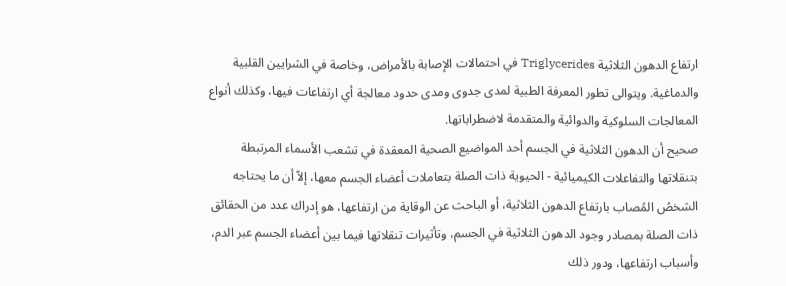ارتفاع الدهون الثلاثية Triglycerides في احتمالات الإصابة بالأمراض، وخاصة في الشرايين القلبية والدماغية. ويتوالى تطور المعرفة الطبية لمدى جدوى ومدى حدود معالجة أي ارتفاعات فيها، وكذلك أنواع المعالجات السلوكية والدوائية والمتقدمة لاضطراباتها.
صحيح أن الدهون الثلاثية في الجسم أحد المواضيع الصحية المعقدة في تشعب الأسماء المرتبطة بتنقلاتها والتفاعلات الكيميائية - الحيوية ذات الصلة بتعاملات أعضاء الجسم معها، إلاّ أن ما يحتاجه الشخصُ المُصاب بارتفاع الدهون الثلاثية، أو الباحث عن الوقاية من ارتفاعها، هو إدراك عدد من الحقائق ذات الصلة بمصادر وجود الدهون الثلاثية في الجسم، وتأثيرات تنقلاتها فيما بين أعضاء الجسم عبر الدم، وأسباب ارتفاعها، ودور ذلك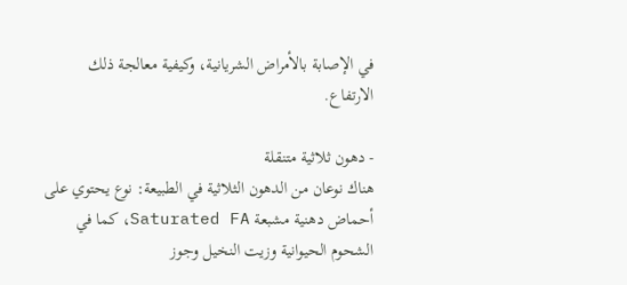في الإصابة بالأمراض الشريانية، وكيفية معالجة ذلك الارتفاع.

- دهون ثلاثية متنقلة
هناك نوعان من الدهون الثلاثية في الطبيعة: نوع يحتوي على أحماض دهنية مشبعة Saturated FA، كما في الشحوم الحيوانية وزيت النخيل وجوز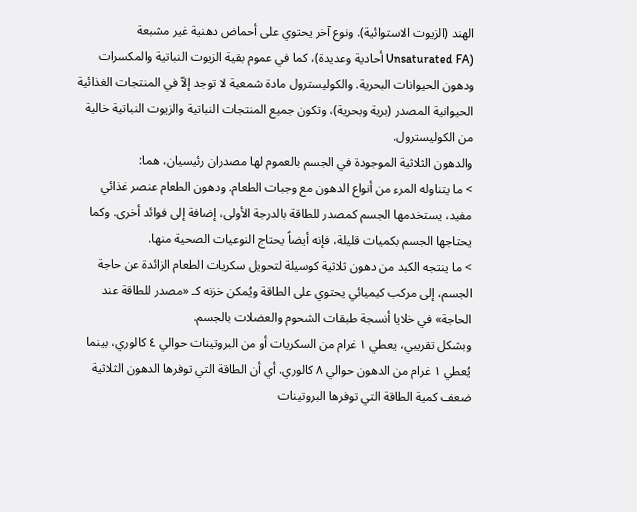الهند (الزيوت الاستوائية). ونوع آخر يحتوي على أحماض دهنية غير مشبعة (Unsaturated FA أحادية وعديدة)، كما في عموم بقية الزيوت النباتية والمكسرات ودهون الحيوانات البحرية. والكوليسترول مادة شمعية لا توجد إلاّ في المنتجات الغذائية الحيوانية المصدر (برية وبحرية)، وتكون جميع المنتجات النباتية والزيوت النباتية خالية من الكوليسترول.
والدهون الثلاثية الموجودة في الجسم بالعموم لها مصدران رئيسيان، هما:
> ما يتناوله المرء من أنواع الدهون مع وجبات الطعام. ودهون الطعام عنصر غذائي مفيد، يستخدمها الجسم كمصدر للطاقة بالدرجة الأولى، إضافة إلى فوائد أخرى. وكما يحتاجها الجسم بكميات قليلة، فإنه أيضاً يحتاج النوعيات الصحية منها.
> ما ينتجه الكبد من دهون ثلاثية كوسيلة لتحويل سكريات الطعام الزائدة عن حاجة الجسم، إلى مركب كيميائي يحتوي على الطاقة ويُمكن خزنه كـ «مصدر للطاقة عند الحاجة» في خلايا أنسجة طبقات الشحوم والعضلات بالجسم.
وبشكل تقريبي، يعطي ١ غرام من السكريات أو من البروتينات حوالي ٤ كالوري، بينما يُعطي ١ غرام من الدهون حوالي ٨ كالوري. أي أن الطاقة التي توفرها الدهون الثلاثية ضعف كمية الطاقة التي توفرها البروتينات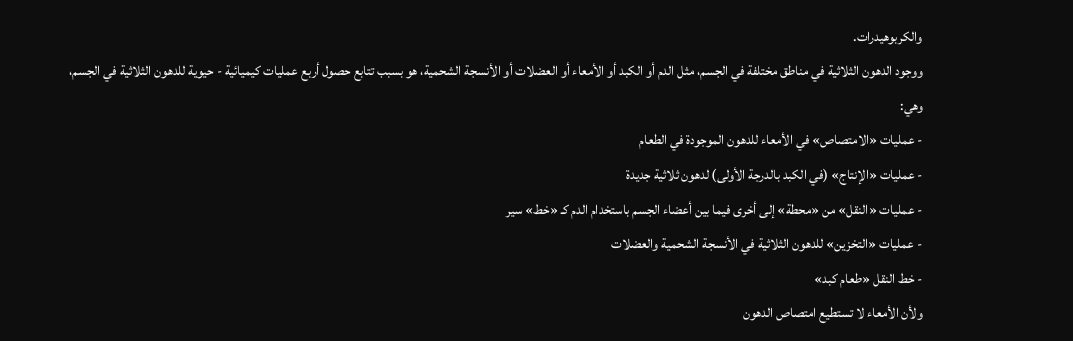والكربوهيدرات.
ووجود الدهون الثلاثية في مناطق مختلفة في الجسم، مثل الدم أو الكبد أو الأمعاء أو العضلات أو الأنسجة الشحمية، هو بسبب تتابع حصول أربع عمليات كيميائية - حيوية للدهون الثلاثية في الجسم، وهي:
- عمليات «الامتصاص» في الأمعاء للدهون الموجودة في الطعام
- عمليات «الإنتاج» (في الكبد بالدرجة الأولى) لدهون ثلاثية جديدة
- عمليات «النقل» من «محطة» إلى أخرى فيما بين أعضاء الجسم باستخدام الدم كـ «خط» سير
- عمليات «التخزين» للدهون الثلاثية في الأنسجة الشحمية والعضلات
- خط النقل «طعام كبد»
ولأن الأمعاء لا تستطيع امتصاص الدهون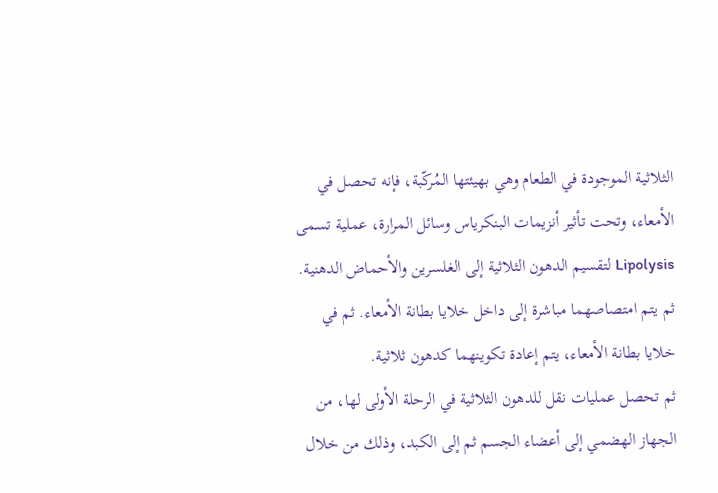الثلاثية الموجودة في الطعام وهي بهيئتها المُركّبة، فإنه تحصل في الأمعاء، وتحت تأثير أنزيمات البنكرياس وسائل المرارة، عملية تسمى Lipolysis لتقسيم الدهون الثلاثية إلى الغلسرين والأحماض الدهنية. ثم يتم امتصاصهما مباشرة إلى داخل خلايا بطانة الأمعاء. ثم في خلايا بطانة الأمعاء، يتم إعادة تكوينهما كدهون ثلاثية.
ثم تحصل عمليات نقل للدهون الثلاثية في الرحلة الأولى لها، من الجهاز الهضمي إلى أعضاء الجسم ثم إلى الكبد، وذلك من خلال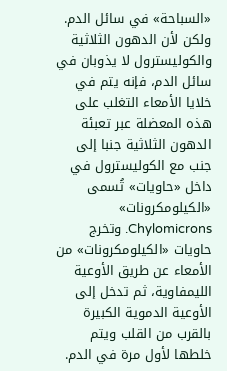«السباحة» في سائل الدم. ولكن لأن الدهون الثلاثية والكوليسترول لا يذوبان في سائل الدم، فإنه يتم في خلايا الأمعاء التغلب على هذه المعضلة عبر تعبئة الدهون الثلاثية جنبا إلى جنب مع الكوليسترول في داخل «حاويات» تُسمى «الكيلومكرونات» Chylomicrons. وتخرج حاويات «الكيلومكرونات» من الأمعاء عن طريق الأوعية الليمفاوية، ثم تدخل إلى الأوعية الدموية الكبيرة بالقرب من القلب ويتم خلطها لأول مرة في الدم.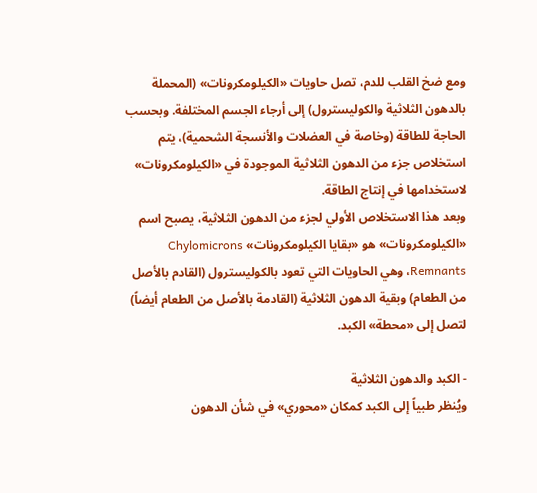ومع ضخ القلب للدم، تصل حاويات «الكيلومكرونات» (المحملة بالدهون الثلاثية والكوليسترول) إلى أرجاء الجسم المختلفة. وبحسب الحاجة للطاقة (وخاصة في العضلات والأنسجة الشحمية)، يتم استخلاص جزء من الدهون الثلاثية الموجودة في «الكيلومكرونات» لاستخدامها في إنتاج الطاقة.
وبعد هذا الاستخلاص الأولي لجزء من الدهون الثلاثية، يصبح اسم «الكيلومكرونات» هو «بقايا الكيلومكرونات» Chylomicrons Remnants، وهي الحاويات التي تعود بالكوليسترول (القادم بالأصل من الطعام) وبقية الدهون الثلاثية (القادمة بالأصل من الطعام أيضاً) لتصل إلى «محطة» الكبد.

- الكبد والدهون الثلاثية
ويُنظر طبياً إلى الكبد كمكان «محوري» في شأن الدهون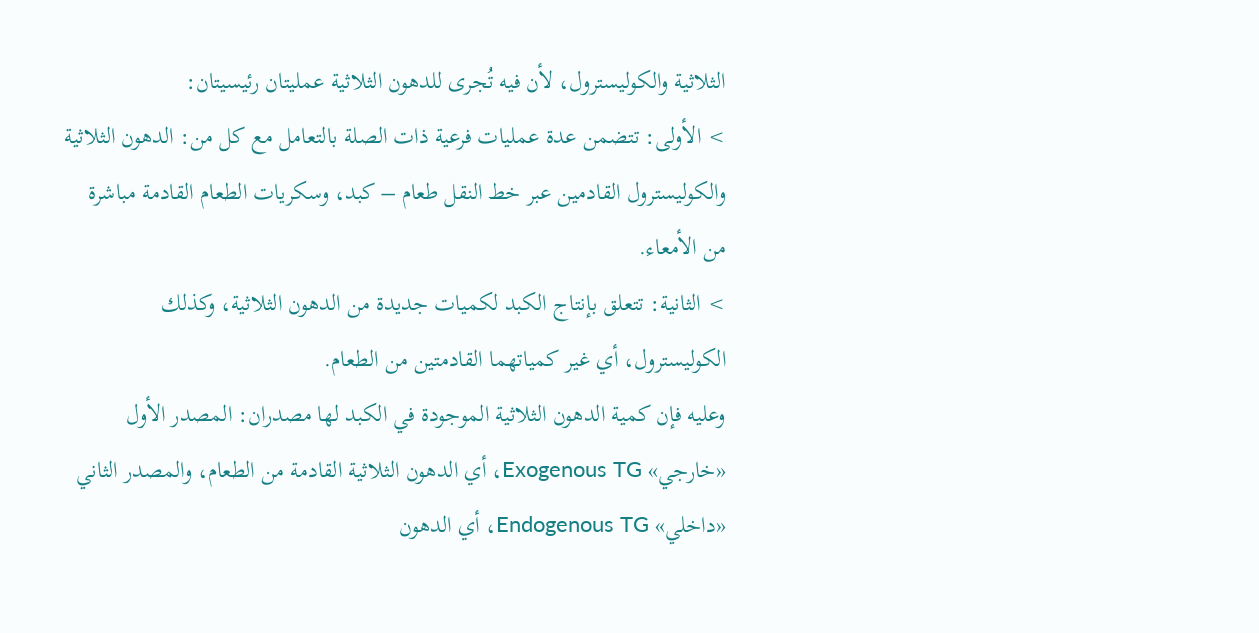الثلاثية والكوليسترول، لأن فيه تُجرى للدهون الثلاثية عمليتان رئيسيتان:
> الأولى: تتضمن عدة عمليات فرعية ذات الصلة بالتعامل مع كل من: الدهون الثلاثية والكوليسترول القادمين عبر خط النقل طعام – كبد، وسكريات الطعام القادمة مباشرة من الأمعاء.
> الثانية: تتعلق بإنتاج الكبد لكميات جديدة من الدهون الثلاثية، وكذلك الكوليسترول، أي غير كمياتهما القادمتين من الطعام.
وعليه فإن كمية الدهون الثلاثية الموجودة في الكبد لها مصدران: المصدر الأول «خارجي» Exogenous TG، أي الدهون الثلاثية القادمة من الطعام، والمصدر الثاني «داخلي» Endogenous TG، أي الدهون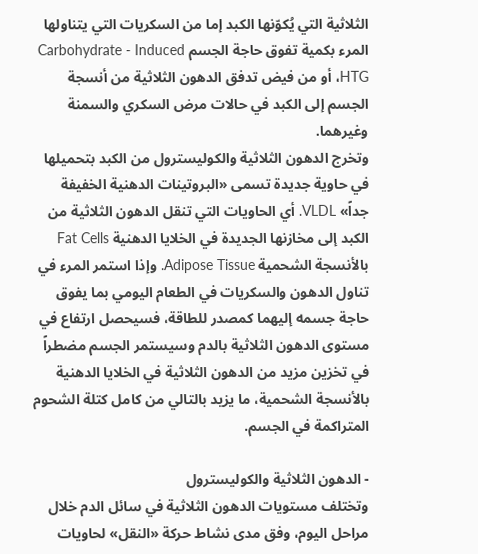الثلاثية التي يُكوّنها الكبد إما من السكريات التي يتناولها المرء بكمية تفوق حاجة الجسم Carbohydrate - Induced HTG، أو من فيض تدفق الدهون الثلاثية من أنسجة الجسم إلى الكبد في حالات مرض السكري والسمنة وغيرهما.
وتخرج الدهون الثلاثية والكوليسترول من الكبد بتحميلها في حاوية جديدة تسمى «البروتينات الدهنية الخفيفة جداً» VLDL. أي الحاويات التي تنقل الدهون الثلاثية من الكبد إلى مخازنها الجديدة في الخلايا الدهنية Fat Cells بالأنسجة الشحمية Adipose Tissue. وإذا استمر المرء في تناول الدهون والسكريات في الطعام اليومي بما يفوق حاجة جسمه إليهما كمصدر للطاقة، فسيحصل ارتفاع في مستوى الدهون الثلاثية بالدم وسيستمر الجسم مضطراً في تخزين مزيد من الدهون الثلاثية في الخلايا الدهنية بالأنسجة الشحمية، ما يزيد بالتالي من كامل كتلة الشحوم المتراكمة في الجسم.

- الدهون الثلاثية والكوليسترول
وتختلف مستويات الدهون الثلاثية في سائل الدم خلال مراحل اليوم، وفق مدى نشاط حركة «النقل» لحاويات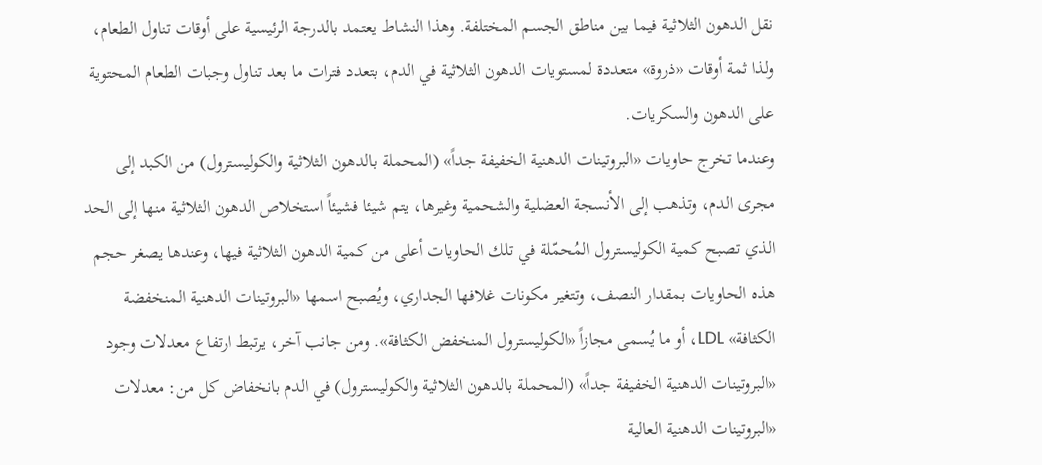نقل الدهون الثلاثية فيما بين مناطق الجسم المختلفة. وهذا النشاط يعتمد بالدرجة الرئيسية على أوقات تناول الطعام، ولذا ثمة أوقات «ذروة» متعددة لمستويات الدهون الثلاثية في الدم، بتعدد فترات ما بعد تناول وجبات الطعام المحتوية على الدهون والسكريات.
وعندما تخرج حاويات «البروتينات الدهنية الخفيفة جداً» (المحملة بالدهون الثلاثية والكوليسترول) من الكبد إلى مجرى الدم، وتذهب إلى الأنسجة العضلية والشحمية وغيرها، يتم شيئا فشيئاً استخلاص الدهون الثلاثية منها إلى الحد الذي تصبح كمية الكوليسترول المُحمّلة في تلك الحاويات أعلى من كمية الدهون الثلاثية فيها، وعندها يصغر حجم هذه الحاويات بمقدار النصف، وتتغير مكونات غلافها الجداري، ويُصبح اسمها «البروتينات الدهنية المنخفضة الكثافة» LDL، أو ما يُسمى مجازاً «الكوليسترول المنخفض الكثافة». ومن جانب آخر، يرتبط ارتفاع معدلات وجود «البروتينات الدهنية الخفيفة جداً» (المحملة بالدهون الثلاثية والكوليسترول) في الدم بانخفاض كل من: معدلات «البروتينات الدهنية العالية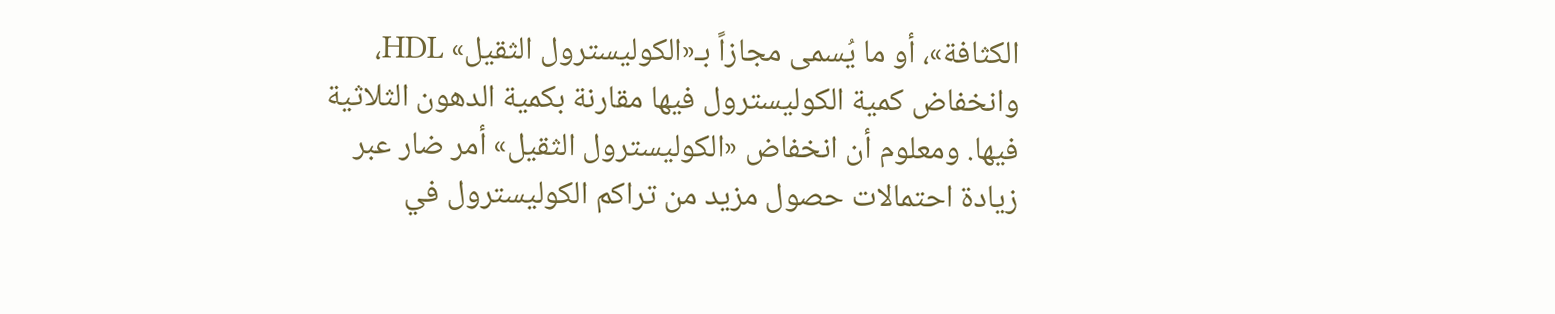الكثافة»، أو ما يُسمى مجازاً بـ«الكوليسترول الثقيل» HDL، وانخفاض كمية الكوليسترول فيها مقارنة بكمية الدهون الثلاثية فيها. ومعلوم أن انخفاض «الكوليسترول الثقيل» أمر ضار عبر زيادة احتمالات حصول مزيد من تراكم الكوليسترول في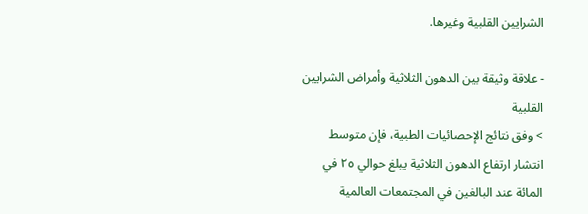الشرايين القلبية وغيرها.

- علاقة وثيقة بين الدهون الثلاثية وأمراض الشرايين القلبية
> وفق نتائج الإحصائيات الطبية، فإن متوسط انتشار ارتفاع الدهون الثلاثية يبلغ حوالي ٢٥ في المائة عند البالغين في المجتمعات العالمية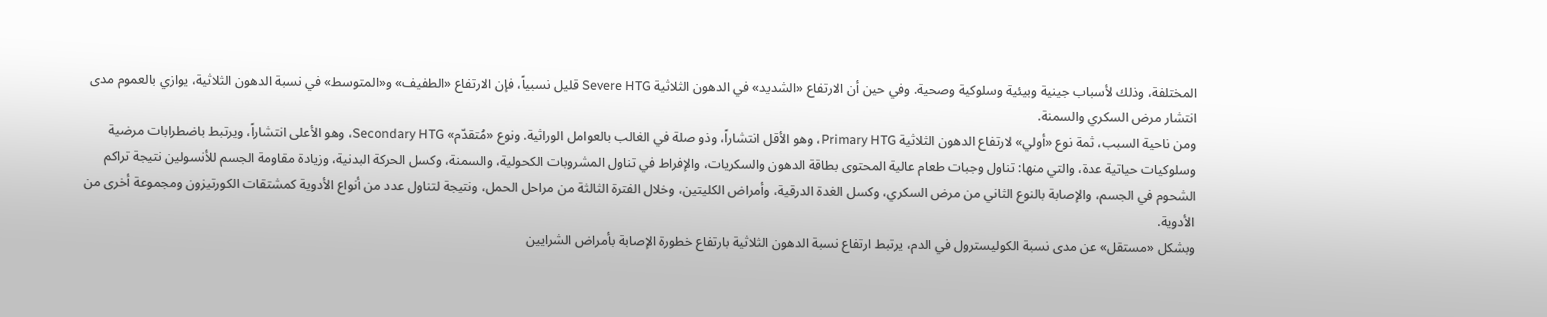المختلفة، وذلك لأسباب جينية وبيئية وسلوكية وصحية. وفي حين أن الارتفاع «الشديد» في الدهون الثلاثية Severe HTG قليل نسبياً، فإن الارتفاع «الطفيف» و«المتوسط» في نسبة الدهون الثلاثية، يوازي بالعموم مدى انتشار مرض السكري والسمنة.
ومن ناحية السبب، ثمة نوع «أولي» لارتفاع الدهون الثلاثية Primary HTG، وهو الأقل انتشاراً، وذو صلة في الغالب بالعوامل الوراثية. ونوع «مُتقدّم» Secondary HTG، وهو الأعلى انتشاراً، ويرتبط باضطرابات مرضية وسلوكيات حياتية عدة، والتي منها: تناول وجبات طعام عالية المحتوى بطاقة الدهون والسكريات، والإفراط في تناول المشروبات الكحولية، والسمنة، وكسل الحركة البدنية، وزيادة مقاومة الجسم للأنسولين نتيجة تراكم الشحوم في الجسم، والإصابة بالنوع الثاني من مرض السكري، وكسل الغدة الدرقية، وأمراض الكليتين، وخلال الفترة الثالثة من مراحل الحمل، ونتيجة لتناول عدد من أنواع الأدوية كمشتقات الكورتيزون ومجموعة أخرى من الأدوية.
وبشكل «مستقل» عن مدى نسبة الكوليسترول في الدم، يرتبط ارتفاع نسبة الدهون الثلاثية بارتفاع خطورة الإصابة بأمراض الشرايين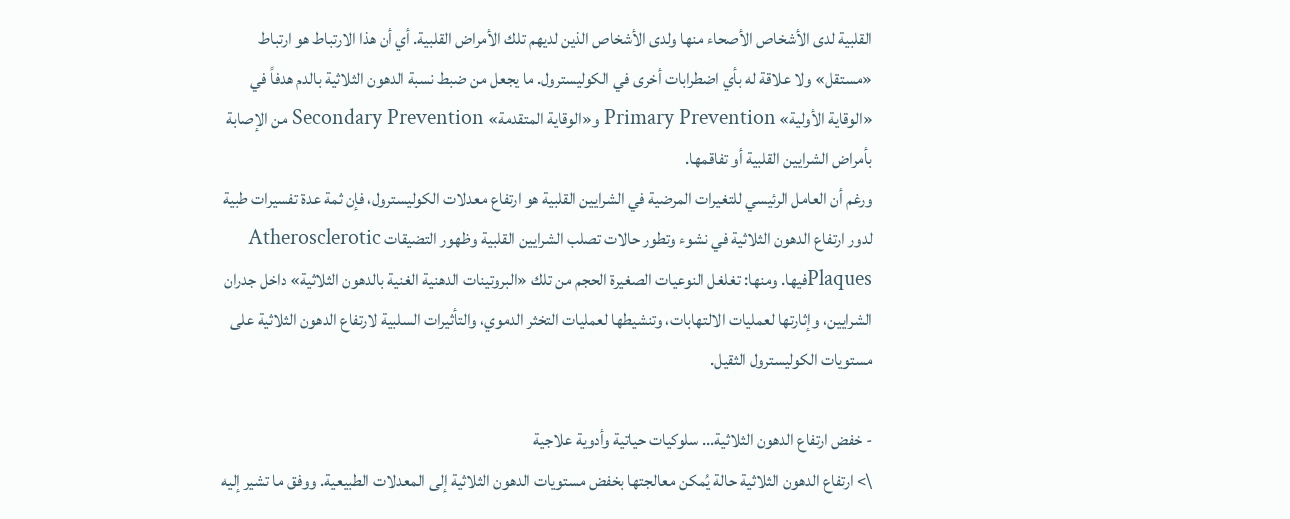القلبية لدى الأشخاص الأصحاء منها ولدى الأشخاص الذين لديهم تلك الأمراض القلبية. أي أن هذا الارتباط هو ارتباط «مستقل» ولا علاقة له بأي اضطرابات أخرى في الكوليسترول. ما يجعل من ضبط نسبة الدهون الثلاثية بالدم هدفاً في «الوقاية الأولية» Primary Prevention و«الوقاية المتقدمة» Secondary Prevention من الإصابة بأمراض الشرايين القلبية أو تفاقمها.
ورغم أن العامل الرئيسي للتغيرات المرضية في الشرايين القلبية هو ارتفاع معدلات الكوليسترول، فإن ثمة عدة تفسيرات طبية لدور ارتفاع الدهون الثلاثية في نشوء وتطور حالات تصلب الشرايين القلبية وظهور التضيقات Atherosclerotic Plaquesفيها. ومنها: تغلغل النوعيات الصغيرة الحجم من تلك «البروتينات الدهنية الغنية بالدهون الثلاثية» داخل جدران الشرايين، وإثارتها لعمليات الالتهابات، وتنشيطها لعمليات التخثر الدموي، والتأثيرات السلبية لارتفاع الدهون الثلاثية على مستويات الكوليسترول الثقيل.

- خفض ارتفاع الدهون الثلاثية... سلوكيات حياتية وأدوية علاجية
\> ارتفاع الدهون الثلاثية حالة يُمكن معالجتها بخفض مستويات الدهون الثلاثية إلى المعدلات الطبيعية. ووفق ما تشير إليه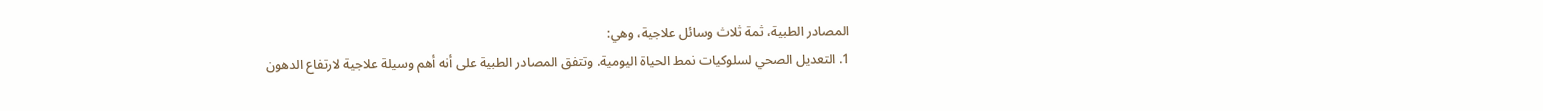المصادر الطبية، ثمة ثلاث وسائل علاجية، وهي:
1. التعديل الصحي لسلوكيات نمط الحياة اليومية. وتتفق المصادر الطبية على أنه أهم وسيلة علاجية لارتفاع الدهون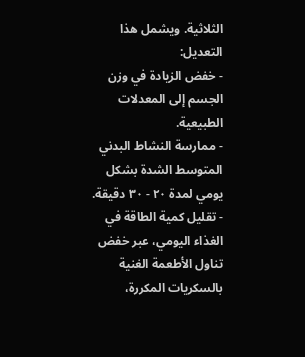الثلاثية. ويشمل هذا التعديل:
- خفض الزيادة في وزن الجسم إلى المعدلات الطبيعية.
- ممارسة النشاط البدني المتوسط الشدة بشكل يومي لمدة ٢٠ - ٣٠ دقيقة.
- تقليل كمية الطاقة في الغذاء اليومي، عبر خفض تناول الأطعمة الغنية بالسكريات المكررة،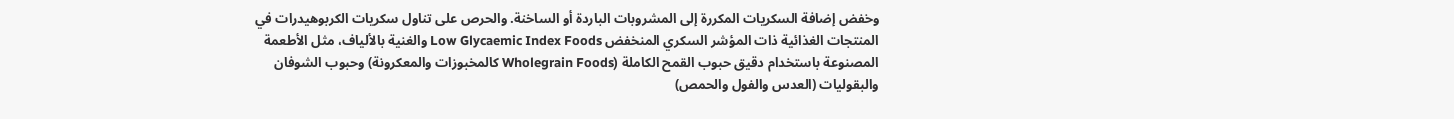وخفض إضافة السكريات المكررة إلى المشروبات الباردة أو الساخنة. والحرص على تناول سكريات الكربوهيدرات في المنتجات الغذائية ذات المؤشر السكري المنخفض Low Glycaemic Index Foods والغنية بالألياف، مثل الأطعمة المصنوعة باستخدام دقيق حبوب القمح الكاملة (Wholegrain Foods كالمخبوزات والمعكرونة) وحبوب الشوفان والبقوليات (العدس والفول والحمص)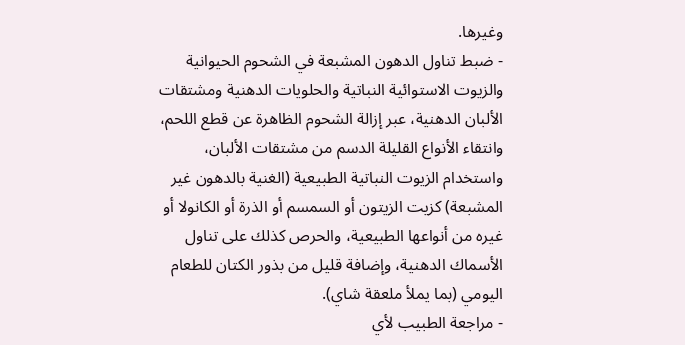وغيرها.
- ضبط تناول الدهون المشبعة في الشحوم الحيوانية والزيوت الاستوائية النباتية والحلويات الدهنية ومشتقات الألبان الدهنية، عبر إزالة الشحوم الظاهرة عن قطع اللحم، وانتقاء الأنواع القليلة الدسم من مشتقات الألبان، واستخدام الزيوت النباتية الطبيعية (الغنية بالدهون غير المشبعة) كزيت الزيتون أو السمسم أو الذرة أو الكانولا أو غيره من أنواعها الطبيعية، والحرص كذلك على تناول الأسماك الدهنية، وإضافة قليل من بذور الكتان للطعام اليومي (بما يملأ ملعقة شاي).
- مراجعة الطبيب لأي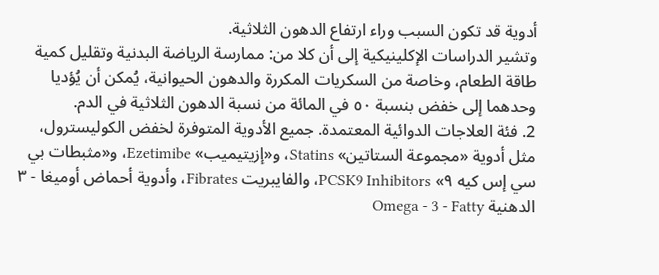أدوية قد تكون السبب وراء ارتفاع الدهون الثلاثية.
وتشير الدراسات الإكلينيكية إلى أن كلا من: ممارسة الرياضة البدنية وتقليل كمية طاقة الطعام، وخاصة من السكريات المكررة والدهون الحيوانية، يُمكن أن يُؤديا وحدهما إلى خفض بنسبة ٥٠ في المائة من نسبة الدهون الثلاثية في الدم.
2. فئة العلاجات الدوائية المعتمدة. جميع الأدوية المتوفرة لخفض الكوليسترول، مثل أدوية «مجموعة الستاتين» Statins، و«إزيتيميب» Ezetimibe، و«مثبطات بي سي إس كيه ٩» PCSK9 Inhibitors، والفايبريت Fibrates، وأدوية أحماض أوميغا - ٣ الدهنية Omega - 3 - Fatty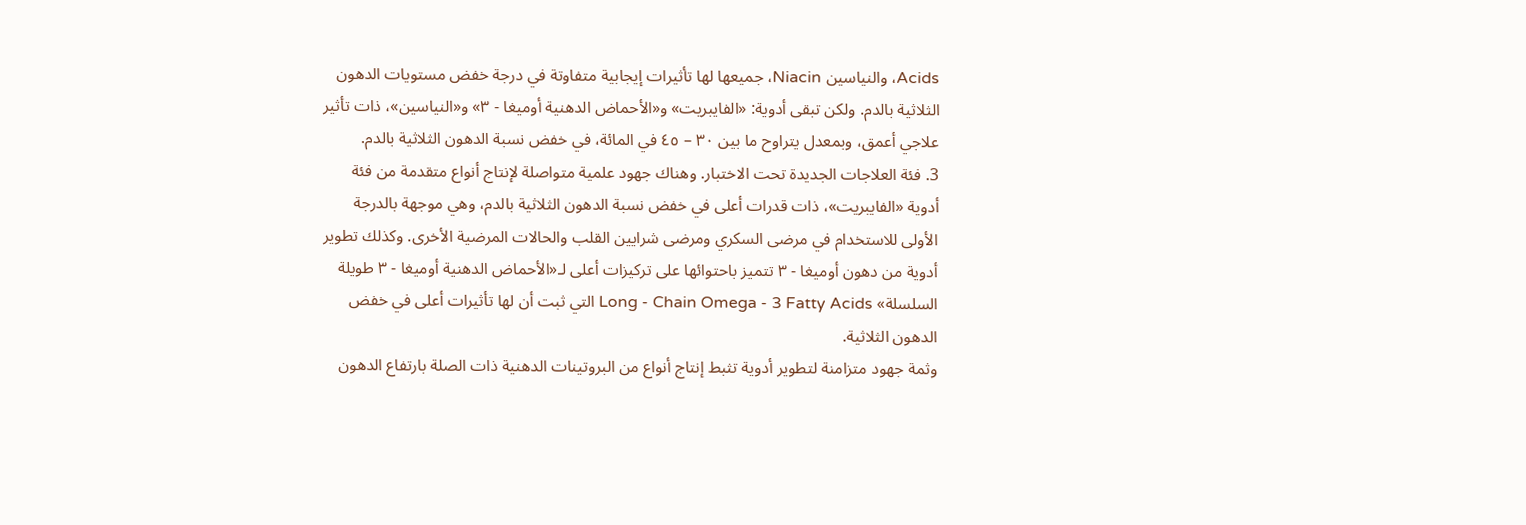Acids، والنياسين Niacin، جميعها لها تأثيرات إيجابية متفاوتة في درجة خفض مستويات الدهون الثلاثية بالدم. ولكن تبقى أدوية: «الفايبريت» و«الأحماض الدهنية أوميغا - ٣» و«النياسين»، ذات تأثير علاجي أعمق، وبمعدل يتراوح ما بين ٣٠ – ٤٥ في المائة، في خفض نسبة الدهون الثلاثية بالدم.
3. فئة العلاجات الجديدة تحت الاختبار. وهناك جهود علمية متواصلة لإنتاج أنواع متقدمة من فئة أدوية «الفايبريت»، ذات قدرات أعلى في خفض نسبة الدهون الثلاثية بالدم، وهي موجهة بالدرجة الأولى للاستخدام في مرضى السكري ومرضى شرايين القلب والحالات المرضية الأخرى. وكذلك تطوير أدوية من دهون أوميغا - ٣ تتميز باحتوائها على تركيزات أعلى لـ«الأحماض الدهنية أوميغا - ٣ طويلة السلسلة» Long - Chain Omega - 3 Fatty Acids التي ثبت أن لها تأثيرات أعلى في خفض الدهون الثلاثية.
وثمة جهود متزامنة لتطوير أدوية تثبط إنتاج أنواع من البروتينات الدهنية ذات الصلة بارتفاع الدهون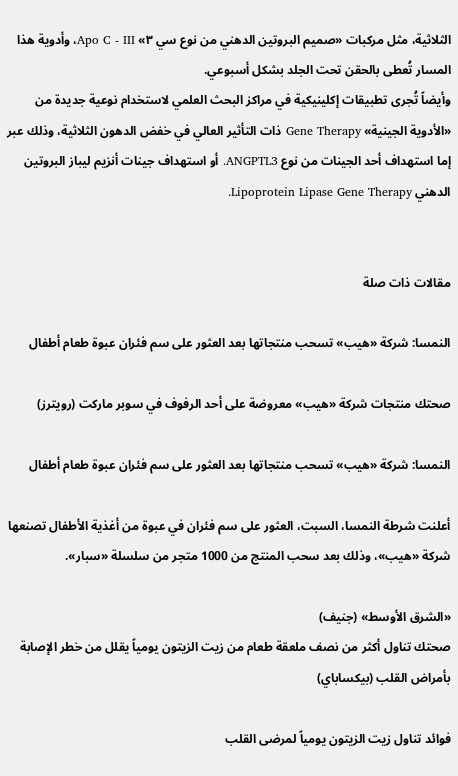الثلاثية، مثل مركبات «صميم البروتين الدهني من نوع سي ٣» Apo C - III، وأدوية هذا المسار تُعطى بالحقن تحت الجلد بشكل أسبوعي.
وأيضاً تُجرى تطبيقات إكلينيكية في مراكز البحث العلمي لاستخدام نوعية جديدة من «الأدوية الجينية» Gene Therapy ذات التأثير العالي في خفض الدهون الثلاثية، وذلك عبر إما استهداف أحد الجينات من نوع ANGPTL3. أو استهداف جينات أنزيم ليباز البروتين الدهني Lipoprotein Lipase Gene Therapy.


مقالات ذات صلة

النمسا: شركة «هيب» تسحب منتجاتها بعد العثور على سم فئران عبوة طعام أطفال

صحتك منتجات شركة «هيب» معروضة على أحد الرفوف في سوبر ماركت (رويترز)

النمسا: شركة «هيب» تسحب منتجاتها بعد العثور على سم فئران عبوة طعام أطفال

أعلنت شرطة النمسا، السبت، العثور على سم فئران في عبوة من أغذية الأطفال تصنعها شركة «هيب»، وذلك بعد سحب المنتج من 1000 متجر من سلسلة «سبار».

«الشرق الأوسط» (جنيف)
صحتك تناول أكثر من نصف ملعقة طعام من زيت الزيتون يومياً يقلل من خطر الإصابة بأمراض القلب (بيكساباي)

فوائد تناول زيت الزيتون يومياً لمرضى القلب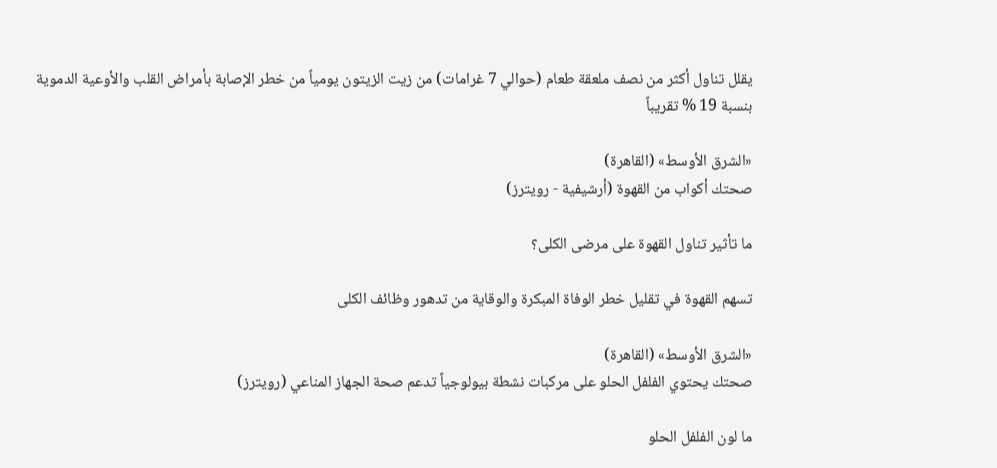يقلل تناول أكثر من نصف ملعقة طعام (حوالي 7 غرامات) من زيت الزيتون يومياً من خطر الإصابة بأمراض القلب والأوعية الدموية بنسبة 19 % تقريباً

«الشرق الأوسط» (القاهرة)
صحتك أكواب من القهوة (أرشيفية - رويترز)

ما تأثير تناول القهوة على مرضى الكلى؟

تسهم القهوة في تقليل خطر الوفاة المبكرة والوقاية من تدهور وظائف الكلى

«الشرق الأوسط» (القاهرة)
صحتك يحتوي الفلفل الحلو على مركبات نشطة بيولوجياً تدعم صحة الجهاز المناعي (رويترز)

ما لون الفلفل الحلو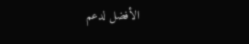الأفضل لدعم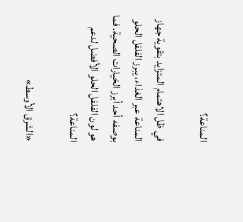المناعة؟

في ظل الاهتمام المتزايد بتقوية جهاز المناعة عبر الغذاء، يبرز الفلفل الحلو بوصفه أحد أبرز الخيارات الصحية. فما هو لون الفلفل الحلو الأفضل لدعم المناعة؟

«الشرق الأوسط»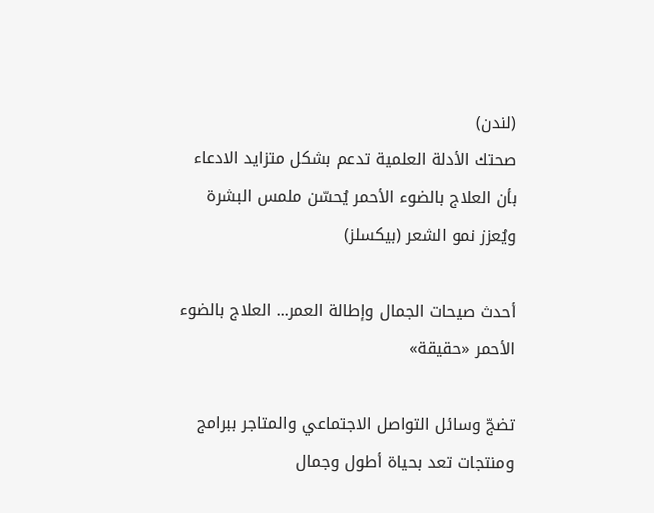(لندن)
صحتك الأدلة العلمية تدعم بشكل متزايد الادعاء بأن العلاج بالضوء الأحمر يُحسّن ملمس البشرة ويُعزز نمو الشعر (بيكسلز)

أحدث صيحات الجمال وإطالة العمر... العلاج بالضوء الأحمر «حقيقة»

تضجّ وسائل التواصل الاجتماعي والمتاجر ببرامج ومنتجات تعد بحياة أطول وجمال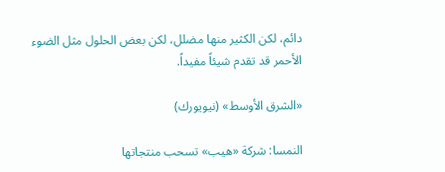دائم، لكن الكثير منها مضلل، لكن بعض الحلول مثل الضوء الأحمر قد تقدم شيئاً مفيداً.

«الشرق الأوسط» (نيويورك)

النمسا: شركة «هيب» تسحب منتجاتها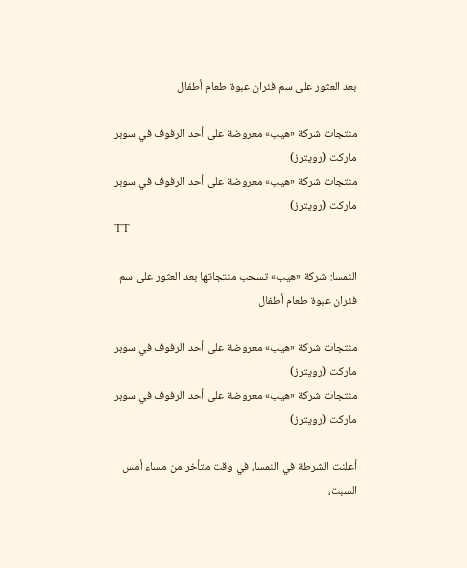بعد العثور على سم فئران عبوة طعام أطفال

منتجات شركة «هيب» معروضة على أحد الرفوف في سوبر ماركت (رويترز)
منتجات شركة «هيب» معروضة على أحد الرفوف في سوبر ماركت (رويترز)
TT

النمسا: شركة «هيب» تسحب منتجاتها بعد العثور على سم فئران عبوة طعام أطفال

منتجات شركة «هيب» معروضة على أحد الرفوف في سوبر ماركت (رويترز)
منتجات شركة «هيب» معروضة على أحد الرفوف في سوبر ماركت (رويترز)

أعلنت الشرطة في النمسا، في وقت متأخر من مساء أمس السبت،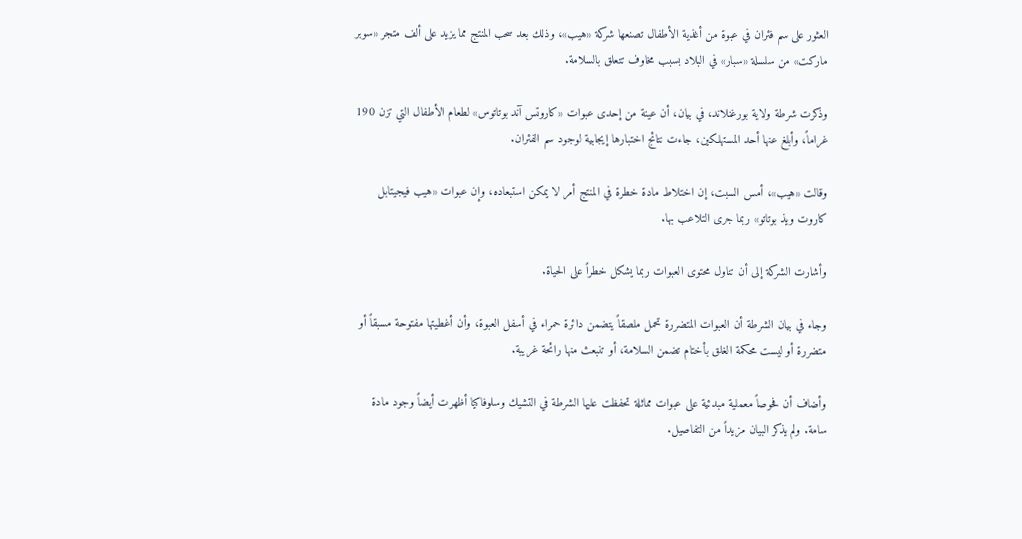العثور على سم فئران في عبوة من أغذية الأطفال تصنعها شركة «هيب»، وذلك بعد سحب المنتج مما يزيد على ألف متجر «سوبر ماركت» من سلسلة «سبار» في البلاد بسبب مخاوف تتعلق بالسلامة.

وذكرت شرطة ولاية بورغنلاند، في بيان، أن عينة من إحدى عبوات «كاروتس آند بوتاتوس» لطعام الأطفال التي تزن 190 غراماً، وأبلغ عنها أحد المستهلكين، جاءت نتائج اختبارها إيجابية لوجود سم الفئران.

وقالت «هيب»، أمس السبت، إن اختلاط مادة خطرة في المنتج أمر لا يمكن استبعاده، وإن عبوات «هيب فيجيتابل كاروت ويذ بوتاتو» ربما جرى التلاعب بها.

وأشارت الشركة إلى أن تناول محتوى العبوات ربما يشكل خطراً على الحياة.

وجاء في بيان الشرطة أن العبوات المتضررة تحمل ملصقاً يتضمن دائرة حمراء في أسفل العبوة، وأن أغطيتها مفتوحة مسبقاً أو متضررة أو ليست محكمة الغلق بأختام تضمن السلامة، أو تنبعث منها رائحة غريبة.

وأضاف أن فحوصاً معملية مبدئية على عبوات مماثلة تحفظت عليها الشرطة في التشيك وسلوفاكيا أظهرت أيضاً وجود مادة سامة. ولم يذكر البيان مزيداً من التفاصيل.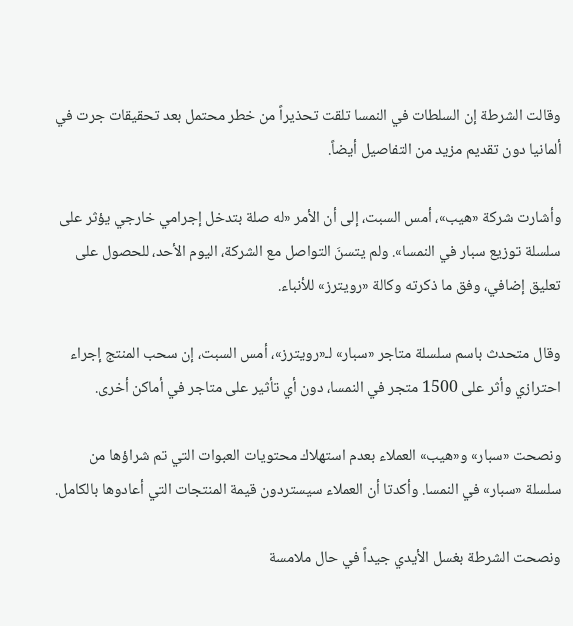وقالت الشرطة إن السلطات في النمسا تلقت تحذيراً من خطر محتمل بعد تحقيقات جرت في ألمانيا دون تقديم مزيد من التفاصيل أيضاً.

وأشارت شركة «هيب»، أمس السبت، إلى أن الأمر «له صلة بتدخل إجرامي خارجي يؤثر على سلسلة توزيع سبار في النمسا». ولم يتسنَ التواصل مع الشركة، اليوم الأحد، للحصول على تعليق إضافي، وفق ما ذكرته وكالة «رويترز» للأنباء.

وقال متحدث باسم سلسلة متاجر «سبار» لـ«رويترز»، أمس السبت، إن سحب المنتج إجراء احترازي وأثر على 1500 متجر في النمسا، دون أي تأثير على متاجر في أماكن أخرى.

ونصحت «سبار» و«هيب» العملاء بعدم استهلاك محتويات العبوات التي تم شراؤها من سلسلة «سبار» في النمسا. وأكدتا أن العملاء سيستردون قيمة المنتجات التي أعادوها بالكامل.

ونصحت الشرطة بغسل الأيدي جيداً في حال ملامسة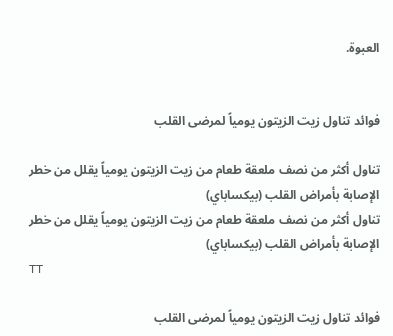العبوة.


فوائد تناول زيت الزيتون يومياً لمرضى القلب

تناول أكثر من نصف ملعقة طعام من زيت الزيتون يومياً يقلل من خطر الإصابة بأمراض القلب (بيكساباي)
تناول أكثر من نصف ملعقة طعام من زيت الزيتون يومياً يقلل من خطر الإصابة بأمراض القلب (بيكساباي)
TT

فوائد تناول زيت الزيتون يومياً لمرضى القلب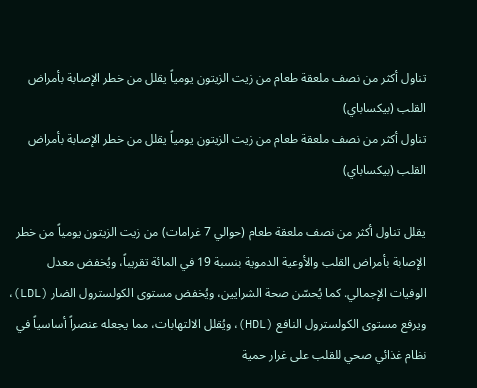تناول أكثر من نصف ملعقة طعام من زيت الزيتون يومياً يقلل من خطر الإصابة بأمراض القلب (بيكساباي)
تناول أكثر من نصف ملعقة طعام من زيت الزيتون يومياً يقلل من خطر الإصابة بأمراض القلب (بيكساباي)

يقلل تناول أكثر من نصف ملعقة طعام (حوالي 7 غرامات) من زيت الزيتون يومياً من خطر الإصابة بأمراض القلب والأوعية الدموية بنسبة 19 في المائة تقريباً، ويُخفض معدل الوفيات الإجمالي. كما يُحسّن صحة الشرايين، ويُخفض مستوى الكولسترول الضار (LDL)، ويرفع مستوى الكولسترول النافع (HDL)، ويُقلل الالتهابات، مما يجعله عنصراً أساسياً في نظام غذائي صحي للقلب على غرار حمية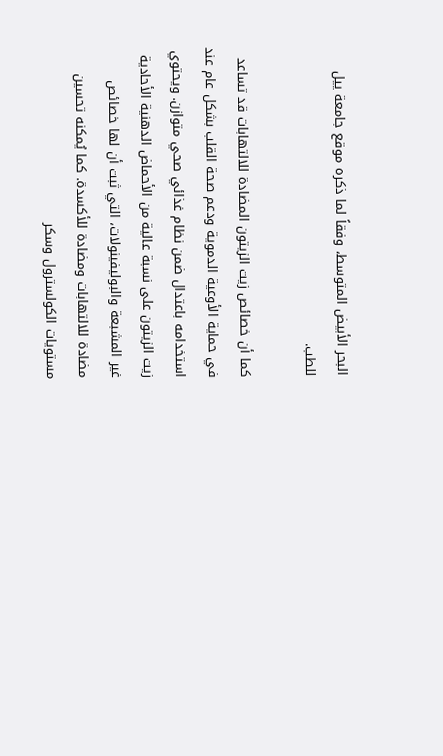البحر الأبيض المتوسط، وفقاً لما ذكره موقع جامعة ييل للطب.

كما أن خصائص زيت الزيتون المضادة للالتهابات قد تساعد في حماية الأوعية الدموية ودعم صحة القلب بشكل عام عند استخدامه باعتدال ضمن نظام غذائي صحي متوازن. ويحتوي زيت الزيتون على نسبة عالية من الأحماض الدهنية الأحادية غير المشبعة والبوليفينولات، التي ثبت أن لها خصائص مضادة للالتهابات ومضادة للأكسدة. كما يُمكنه تحسين مستويات الكولسترول وسكر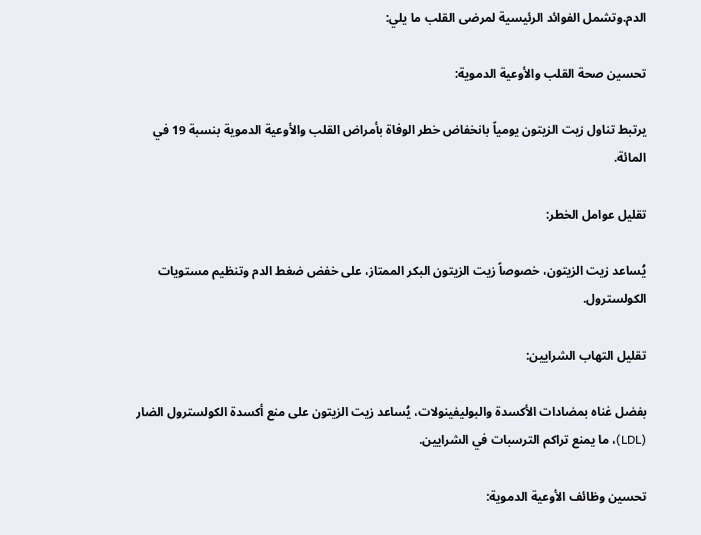الدم.وتشمل الفوائد الرئيسية لمرضى القلب ما يلي:

تحسين صحة القلب والأوعية الدموية:

يرتبط تناول زيت الزيتون يومياً بانخفاض خطر الوفاة بأمراض القلب والأوعية الدموية بنسبة 19 في المائة.

تقليل عوامل الخطر:

يُساعد زيت الزيتون، خصوصاً زيت الزيتون البكر الممتاز، على خفض ضغط الدم وتنظيم مستويات الكولسترول.

تقليل التهاب الشرايين:

بفضل غناه بمضادات الأكسدة والبوليفينولات، يُساعد زيت الزيتون على منع أكسدة الكولسترول الضار (LDL)، ما يمنع تراكم الترسبات في الشرايين.

تحسين وظائف الأوعية الدموية: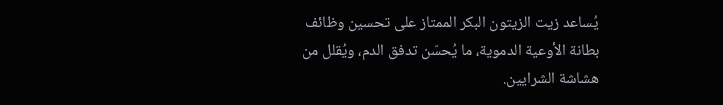يُساعد زيت الزيتون البكر الممتاز على تحسين وظائف بطانة الأوعية الدموية، ما يُحسّن تدفق الدم، ويُقلل من هشاشة الشرايين.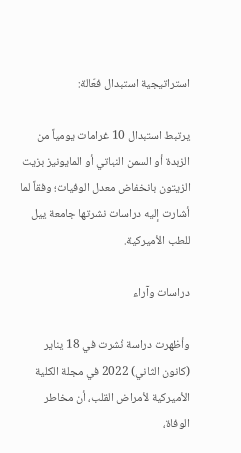استراتيجية استبدال فعّالة:

يرتبط استبدال 10 غرامات يومياً من الزبدة أو السمن النباتي أو المايونيز بزيت الزيتون بانخفاض معدل الوفيات؛ وفقاً لما أشارت إليه دراسات نشرتها جامعة ييل للطب الأميركية.

دراسات وآراء

وأظهرت دراسة نُشرت في 18 يناير (كانون الثاني) 2022 في مجلة الكلية الأميركية لأمراض القلب، أن مخاطر الوفاة،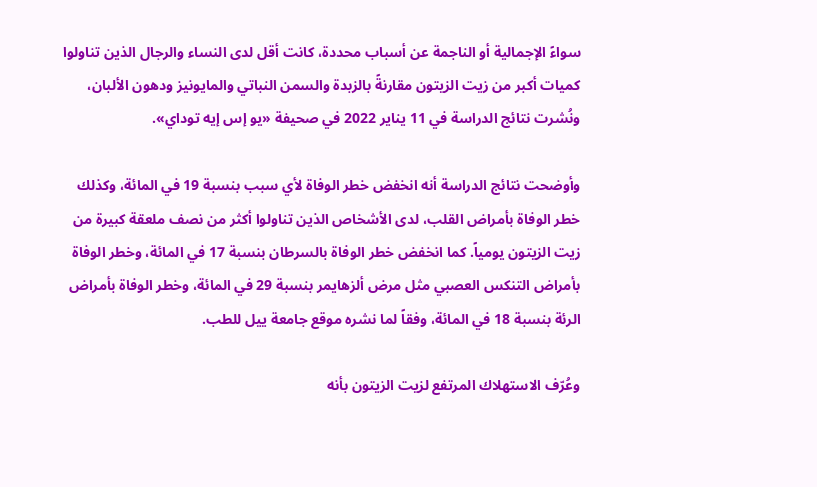سواءً الإجمالية أو الناجمة عن أسباب محددة، كانت أقل لدى النساء والرجال الذين تناولوا كميات أكبر من زيت الزيتون مقارنةً بالزبدة والسمن النباتي والمايونيز ودهون الألبان، ونُشرت نتائج الدراسة في 11 يناير 2022 في صحيفة «يو إس إيه توداي».

وأوضحت نتائج الدراسة أنه انخفض خطر الوفاة لأي سبب بنسبة 19 في المائة، وكذلك خطر الوفاة بأمراض القلب، لدى الأشخاص الذين تناولوا أكثر من نصف ملعقة كبيرة من زيت الزيتون يومياً. كما انخفض خطر الوفاة بالسرطان بنسبة 17 في المائة، وخطر الوفاة بأمراض التنكس العصبي مثل مرض ألزهايمر بنسبة 29 في المائة، وخطر الوفاة بأمراض الرئة بنسبة 18 في المائة، وفقاً لما نشره موقع جامعة ييل للطب.

وعُرّف الاستهلاك المرتفع لزيت الزيتون بأنه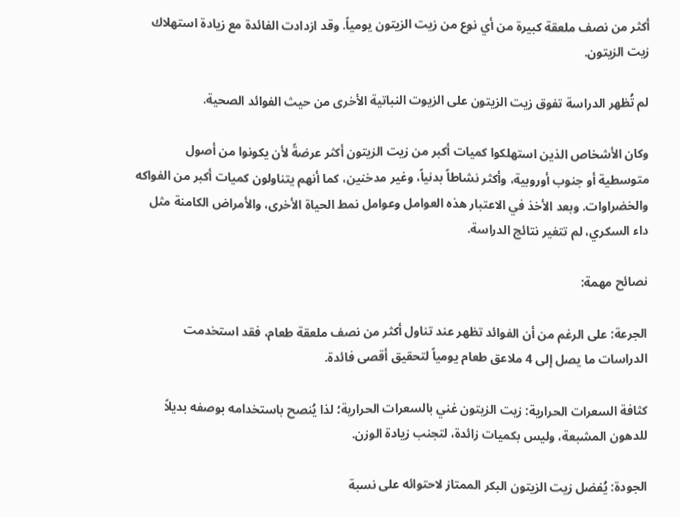أكثر من نصف ملعقة كبيرة من أي نوع من زيت الزيتون يومياً. وقد ازدادت الفائدة مع زيادة استهلاك زيت الزيتون.

لم تُظهر الدراسة تفوق زيت الزيتون على الزيوت النباتية الأخرى من حيث الفوائد الصحية.

وكان الأشخاص الذين استهلكوا كميات أكبر من زيت الزيتون أكثر عرضةً لأن يكونوا من أصول متوسطية أو جنوب أوروبية، وأكثر نشاطاً بدنياً، وغير مدخنين، كما أنهم يتناولون كميات أكبر من الفواكه والخضراوات. وبعد الأخذ في الاعتبار هذه العوامل وعوامل نمط الحياة الأخرى، والأمراض الكامنة مثل داء السكري، لم تتغير نتائج الدراسة.

نصائح مهمة:

الجرعة: على الرغم من أن الفوائد تظهر عند تناول أكثر من نصف ملعقة طعام، فقد استخدمت الدراسات ما يصل إلى 4 ملاعق طعام يومياً لتحقيق أقصى فائدة.

كثافة السعرات الحرارية: زيت الزيتون غني بالسعرات الحرارية؛ لذا يُنصح باستخدامه بوصفه بديلاً للدهون المشبعة، وليس بكميات زائدة، لتجنب زيادة الوزن.

الجودة: يُفضل زيت الزيتون البكر الممتاز لاحتوائه على نسبة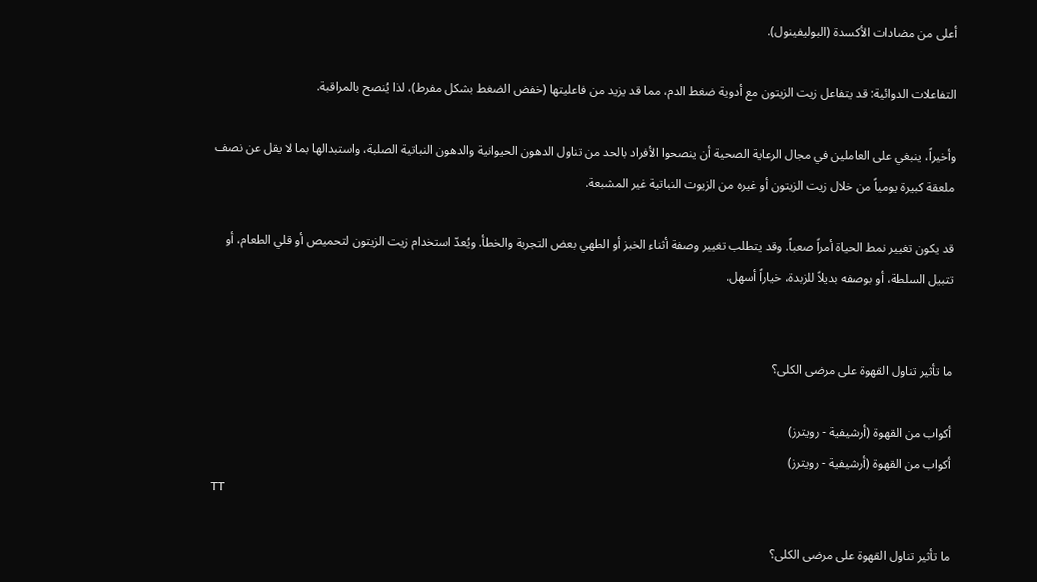أعلى من مضادات الأكسدة (البوليفينول).

التفاعلات الدوائية: قد يتفاعل زيت الزيتون مع أدوية ضغط الدم، مما قد يزيد من فاعليتها (خفض الضغط بشكل مفرط)، لذا يُنصح بالمراقبة.

وأخيراً، ينبغي على العاملين في مجال الرعاية الصحية أن ينصحوا الأفراد بالحد من تناول الدهون الحيوانية والدهون النباتية الصلبة، واستبدالها بما لا يقل عن نصف ملعقة كبيرة يومياً من خلال زيت الزيتون أو غيره من الزيوت النباتية غير المشبعة.

قد يكون تغيير نمط الحياة أمراً صعباً. وقد يتطلب تغيير وصفة أثناء الخبز أو الطهي بعض التجربة والخطأ. ويُعدّ استخدام زيت الزيتون لتحميص أو قلي الطعام، أو تتبيل السلطة، أو بوصفه بديلاً للزبدة، خياراً أسهل.


ما تأثير تناول القهوة على مرضى الكلى؟

أكواب من القهوة (أرشيفية - رويترز)
أكواب من القهوة (أرشيفية - رويترز)
TT

ما تأثير تناول القهوة على مرضى الكلى؟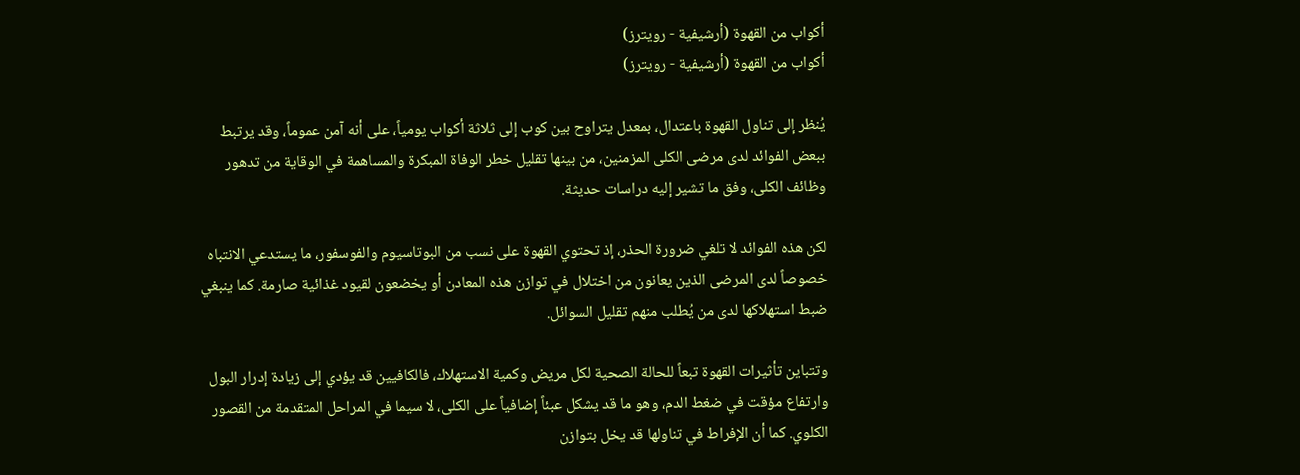أكواب من القهوة (أرشيفية - رويترز)
أكواب من القهوة (أرشيفية - رويترز)

يُنظر إلى تناول القهوة باعتدال، بمعدل يتراوح بين كوب إلى ثلاثة أكواب يومياً، على أنه آمن عموماً، وقد يرتبط ببعض الفوائد لدى مرضى الكلى المزمنين، من بينها تقليل خطر الوفاة المبكرة والمساهمة في الوقاية من تدهور وظائف الكلى، وفق ما تشير إليه دراسات حديثة.

لكن هذه الفوائد لا تلغي ضرورة الحذر، إذ تحتوي القهوة على نسب من البوتاسيوم والفوسفور، ما يستدعي الانتباه خصوصاً لدى المرضى الذين يعانون من اختلال في توازن هذه المعادن أو يخضعون لقيود غذائية صارمة. كما ينبغي ضبط استهلاكها لدى من يُطلب منهم تقليل السوائل.

وتتباين تأثيرات القهوة تبعاً للحالة الصحية لكل مريض وكمية الاستهلاك، فالكافيين قد يؤدي إلى زيادة إدرار البول وارتفاع مؤقت في ضغط الدم، وهو ما قد يشكل عبئاً إضافياً على الكلى، لا سيما في المراحل المتقدمة من القصور الكلوي. كما أن الإفراط في تناولها قد يخل بتوازن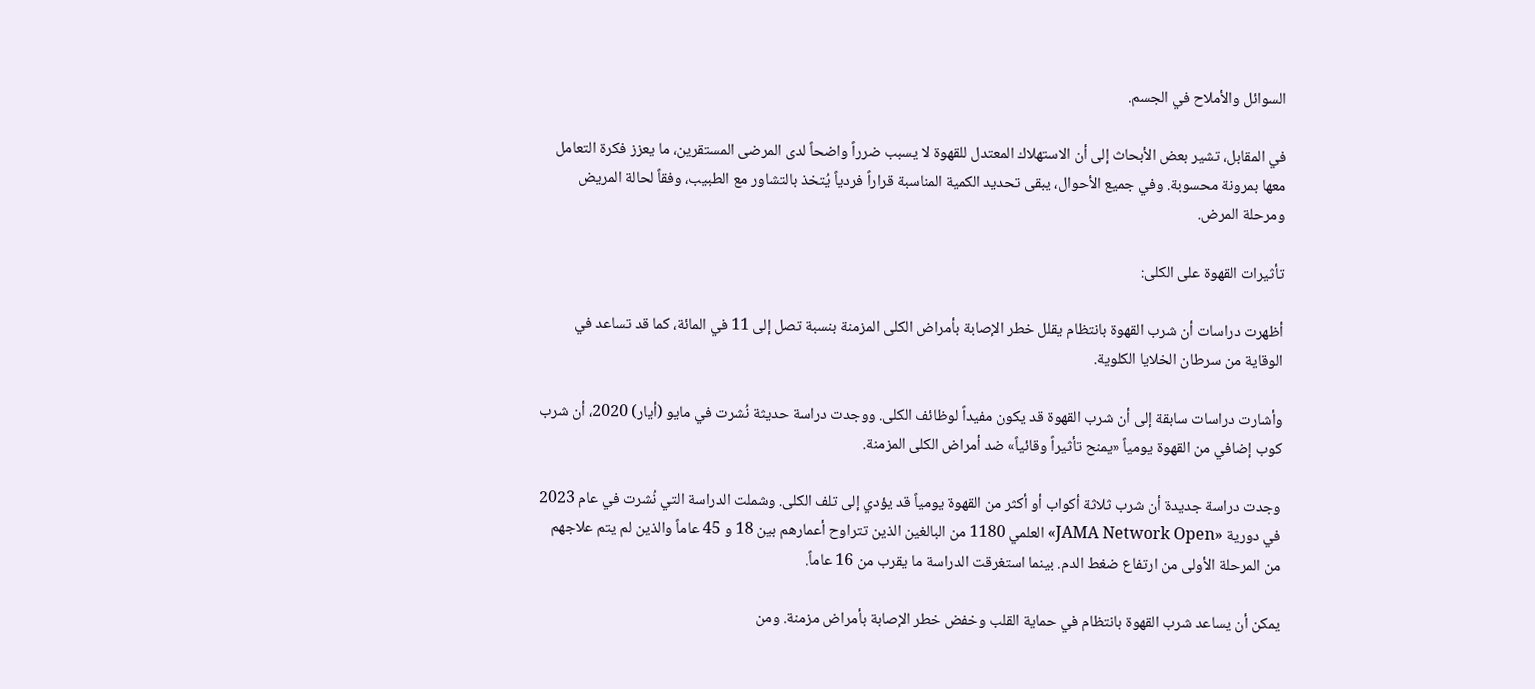السوائل والأملاح في الجسم.

في المقابل، تشير بعض الأبحاث إلى أن الاستهلاك المعتدل للقهوة لا يسبب ضرراً واضحاً لدى المرضى المستقرين، ما يعزز فكرة التعامل معها بمرونة محسوبة. وفي جميع الأحوال، يبقى تحديد الكمية المناسبة قراراً فردياً يُتخذ بالتشاور مع الطبيب، وفقاً لحالة المريض ومرحلة المرض.

تأثيرات القهوة على الكلى:

أظهرت دراسات أن شرب القهوة بانتظام يقلل خطر الإصابة بأمراض الكلى المزمنة بنسبة تصل إلى 11 في المائة، كما قد تساعد في الوقاية من سرطان الخلايا الكلوية.

وأشارت دراسات سابقة إلى أن شرب القهوة قد يكون مفيداً لوظائف الكلى. ووجدت دراسة حديثة نُشرت في مايو (أيار) 2020، أن شرب كوب إضافي من القهوة يومياً «يمنح تأثيراً وقائياً» ضد أمراض الكلى المزمنة.

وجدت دراسة جديدة أن شرب ثلاثة أكواب أو أكثر من القهوة يومياً قد يؤدي إلى تلف الكلى. وشملت الدراسة التي نُشرت في عام 2023 في دورية «JAMA Network Open» العلمي 1180 من البالغين الذين تتراوح أعمارهم بين 18 و 45 عاماً والذين لم يتم علاجهم من المرحلة الأولى من ارتفاع ضغط الدم. بينما استغرقت الدراسة ما يقرب من 16 عاماً.

يمكن أن يساعد شرب القهوة بانتظام في حماية القلب وخفض خطر الإصابة بأمراض مزمنة. ومن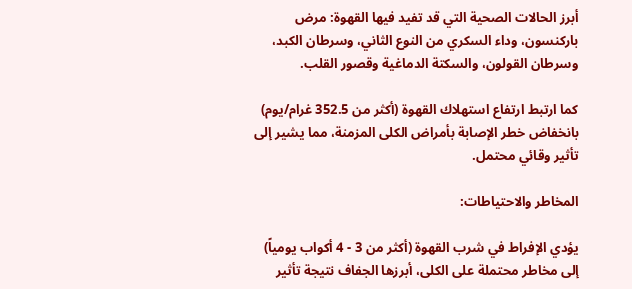أبرز الحالات الصحية التي قد تفيد فيها القهوة: مرض باركنسون، وداء السكري من النوع الثاني، وسرطان الكبد، وسرطان القولون، والسكتة الدماغية وقصور القلب.

كما ارتبط ارتفاع استهلاك القهوة (أكثر من 352.5 غرام/يوم) بانخفاض خطر الإصابة بأمراض الكلى المزمنة، مما يشير إلى تأثير وقائي محتمل.

المخاطر والاحتياطات:

يؤدي الإفراط في شرب القهوة (أكثر من 3 - 4 أكواب يومياً) إلى مخاطر محتملة على الكلى، أبرزها الجفاف نتيجة تأثير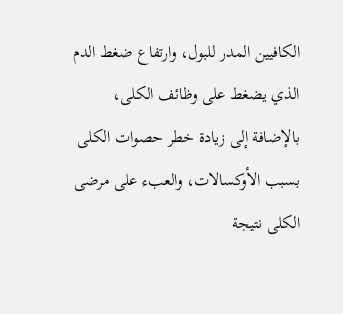الكافيين المدر للبول، وارتفاع ضغط الدم الذي يضغط على وظائف الكلى، بالإضافة إلى زيادة خطر حصوات الكلى بسبب الأوكسالات، والعبء على مرضى الكلى نتيجة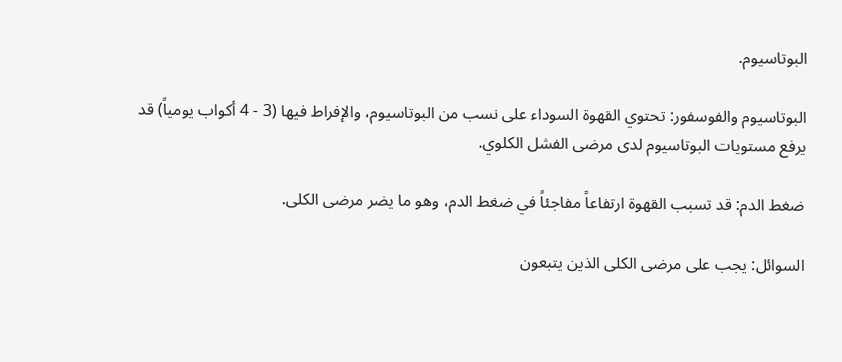البوتاسيوم.

البوتاسيوم والفوسفور: تحتوي القهوة السوداء على نسب من البوتاسيوم، والإفراط فيها (3 - 4 أكواب يومياً) قد يرفع مستويات البوتاسيوم لدى مرضى الفشل الكلوي.

ضغط الدم: قد تسبب القهوة ارتفاعاً مفاجئاً في ضغط الدم، وهو ما يضر مرضى الكلى.

السوائل: يجب على مرضى الكلى الذين يتبعون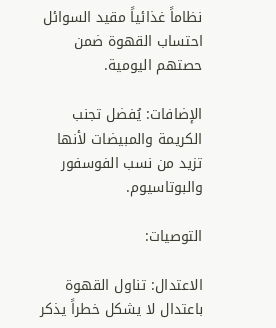نظاماً غذائياً مقيد السوائل احتساب القهوة ضمن حصتهم اليومية.

الإضافات: يُفضل تجنب الكريمة والمبيضات لأنها تزيد من نسب الفوسفور والبوتاسيوم.

التوصيات:

الاعتدال: تناول القهوة باعتدال لا يشكل خطراً يذكر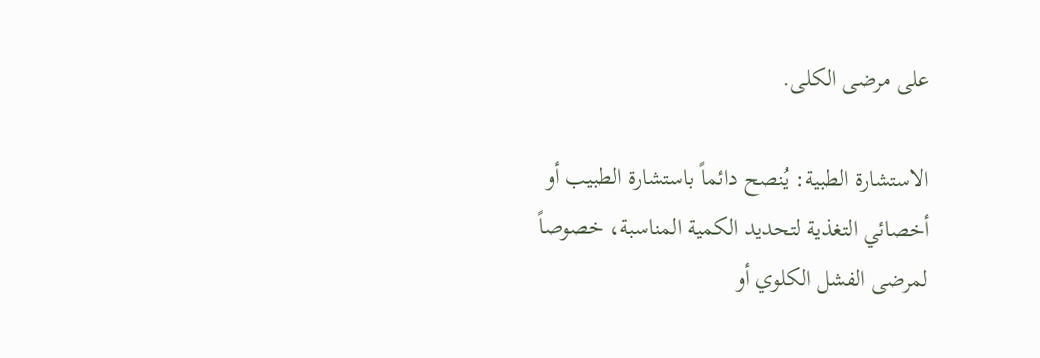على مرضى الكلى.

الاستشارة الطبية: يُنصح دائماً باستشارة الطبيب أو أخصائي التغذية لتحديد الكمية المناسبة، خصوصاً لمرضى الفشل الكلوي أو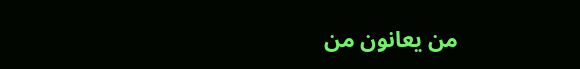من يعانون من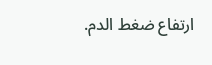ارتفاع ضغط الدم.